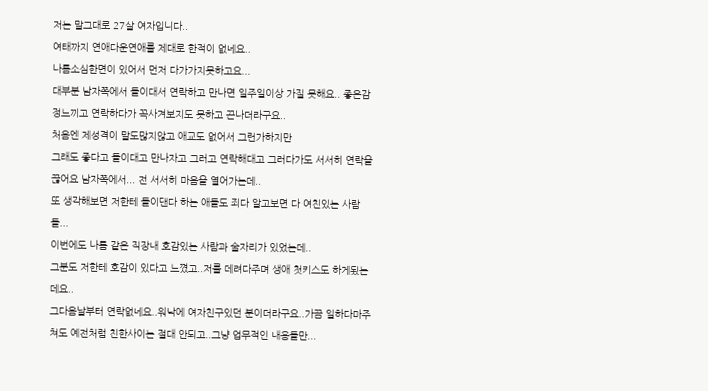저는 말그대로 27살 여자입니다..
여태까지 연애다운연애를 제대로 한적이 없네요..
나름소심한면이 있어서 먼저 다가가지못하고요...
대부분 남자쪽에서 들이대서 연락하고 만나면 일주일이상 가질 못해요.. 좋은감정느끼고 연락하다가 꼭사겨보지도 못하고 끈나더라구요..
처음엔 제성격이 말도많지않고 애교도 없어서 그런가하지만
그래도 좋다고 들이대고 만나자고 그러고 연락해대고 그러다가도 서서히 연락을 끊어요 남자쪽에서... 전 서서히 마음을 열어가는데..
또 생각해보면 저한테 들이댄다 하는 애들도 죄다 알고보면 다 여친있는 사람들...
이번에도 나름 같은 직장내 호감있는 사람과 술자리가 있었는데..
그분도 저한테 호감이 있다고 느꼈고..저를 데려다주며 생애 첫키스도 하게됬는데요..
그다음날부터 연락없네요..워낙에 여자친구있던 분이더라구요..가끔 일하다마주쳐도 예전처럼 친한사이는 절대 안되고..그냥 업무적인 내용들만...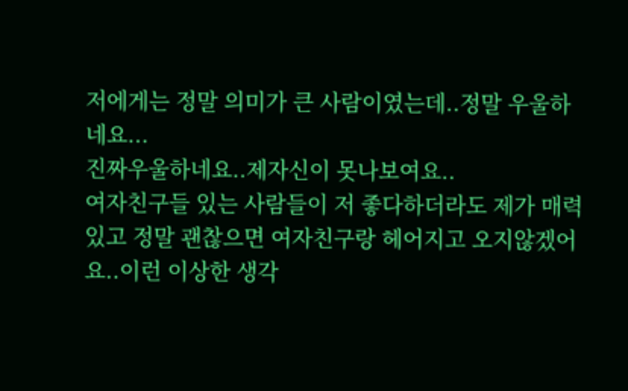저에게는 정말 의미가 큰 사람이였는데..정말 우울하네요...
진짜우울하네요..제자신이 못나보여요..
여자친구들 있는 사람들이 저 좋다하더라도 제가 매력있고 정말 괜찮으면 여자친구랑 헤어지고 오지않겠어요..이런 이상한 생각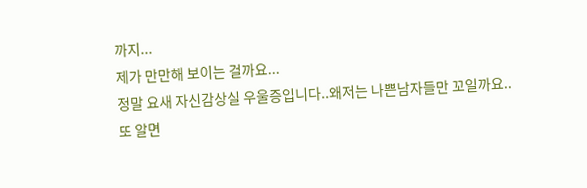까지...
제가 만만해 보이는 걸까요...
정말 요새 자신감상실 우울증입니다..왜저는 나쁜남자들만 꼬일까요..
또 알면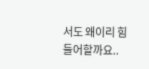서도 왜이리 힘들어할까요..